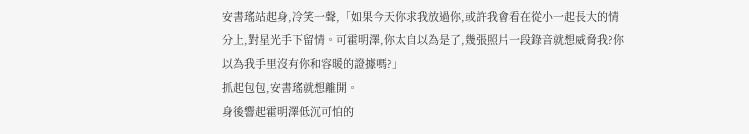安書瑤站起身,冷笑一聲,「如果今天你求我放過你,或許我會看在從小一起長大的情分上,對星光手下留情。可霍明澤,你太自以為是了,幾張照片一段錄音就想威脅我?你以為我手里沒有你和容暖的證據嗎?」
抓起包包,安書瑤就想離開。
身後響起霍明澤低沉可怕的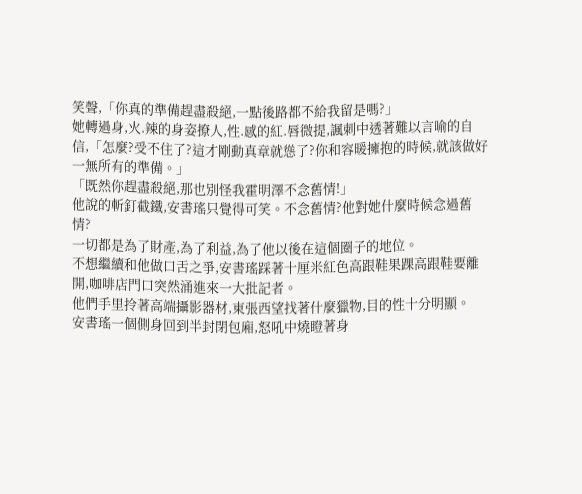笑聲,「你真的準備趕盡殺絕,一點後路都不給我留是嗎?」
她轉過身,火.辣的身姿撩人,性.感的紅.唇微提,諷刺中透著難以言喻的自信,「怎麼?受不住了?這才剛動真章就慫了?你和容暖擁抱的時候,就該做好一無所有的準備。」
「既然你趕盡殺絕,那也別怪我霍明澤不念舊情!」
他說的斬釘截鐵,安書瑤只覺得可笑。不念舊情?他對她什麼時候念過舊情?
一切都是為了財產,為了利益,為了他以後在這個圈子的地位。
不想繼續和他做口舌之爭,安書瑤踩著十厘米紅色高跟鞋果踝高跟鞋要離開,咖啡店門口突然涌進來一大批記者。
他們手里拎著高端攝影器材,東張西望找著什麼獵物,目的性十分明顯。
安書瑤一個側身回到半封閉包廂,怒吼中燒瞪著身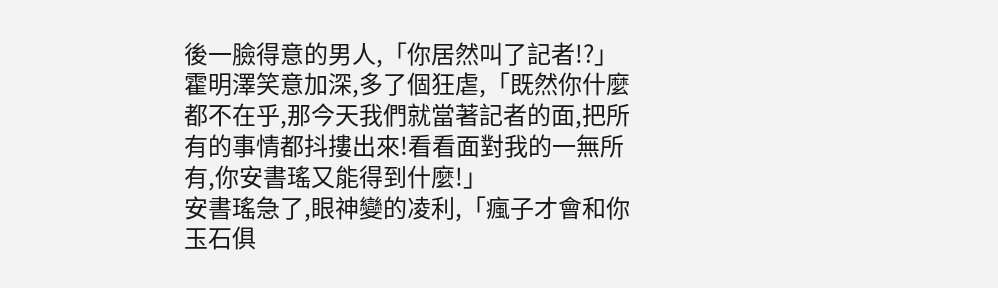後一臉得意的男人,「你居然叫了記者!?」
霍明澤笑意加深,多了個狂虐,「既然你什麼都不在乎,那今天我們就當著記者的面,把所有的事情都抖摟出來!看看面對我的一無所有,你安書瑤又能得到什麼!」
安書瑤急了,眼神變的凌利,「瘋子才會和你玉石俱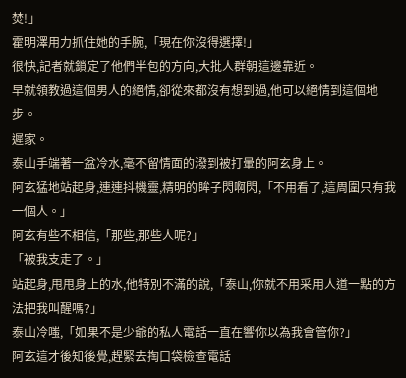焚!」
霍明澤用力抓住她的手腕,「現在你沒得選擇!」
很快,記者就鎖定了他們半包的方向,大批人群朝這邊靠近。
早就領教過這個男人的絕情,卻從來都沒有想到過,他可以絕情到這個地步。
遲家。
泰山手端著一盆冷水,毫不留情面的潑到被打暈的阿玄身上。
阿玄猛地站起身,連連抖機靈,精明的眸子閃啊閃,「不用看了,這周圍只有我一個人。」
阿玄有些不相信,「那些,那些人呢?」
「被我支走了。」
站起身,甩甩身上的水,他特別不滿的說,「泰山,你就不用采用人道一點的方法把我叫醒嗎?」
泰山冷嗤,「如果不是少爺的私人電話一直在響你以為我會管你?」
阿玄這才後知後覺,趕緊去掏口袋檢查電話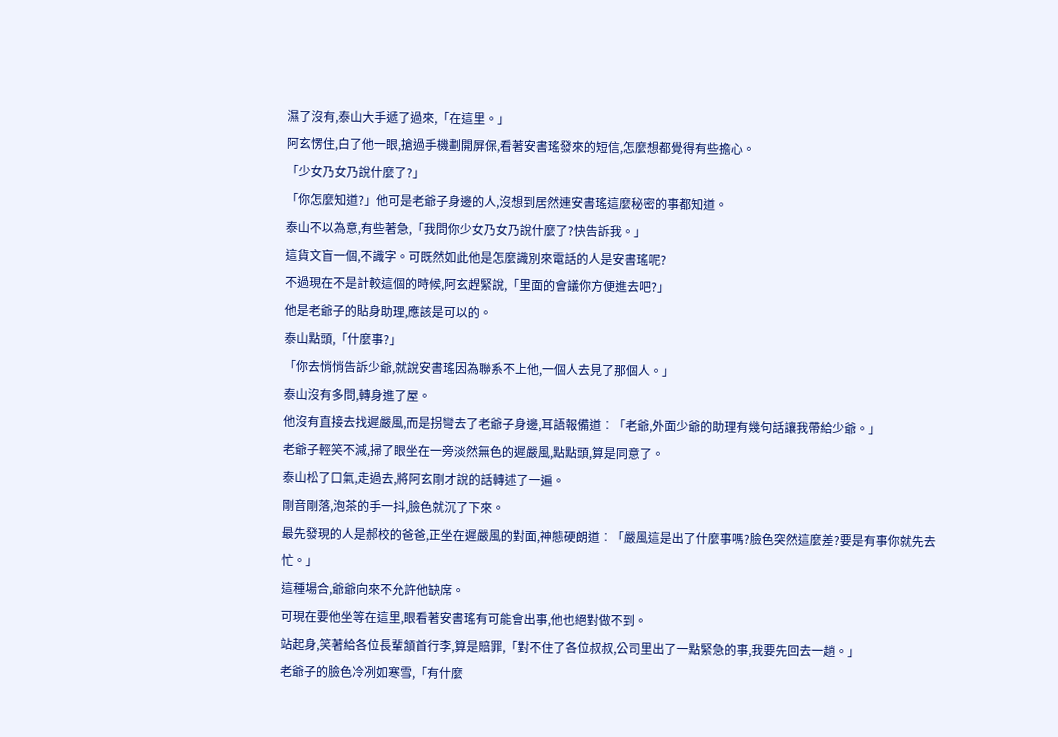濕了沒有,泰山大手遞了過來,「在這里。」
阿玄愣住,白了他一眼,搶過手機劃開屏保,看著安書瑤發來的短信,怎麼想都覺得有些擔心。
「少女乃女乃說什麼了?」
「你怎麼知道?」他可是老爺子身邊的人,沒想到居然連安書瑤這麼秘密的事都知道。
泰山不以為意,有些著急,「我問你少女乃女乃說什麼了?快告訴我。」
這貨文盲一個,不識字。可既然如此他是怎麼識別來電話的人是安書瑤呢?
不過現在不是計較這個的時候,阿玄趕緊說,「里面的會議你方便進去吧?」
他是老爺子的貼身助理,應該是可以的。
泰山點頭,「什麼事?」
「你去悄悄告訴少爺,就說安書瑤因為聯系不上他,一個人去見了那個人。」
泰山沒有多問,轉身進了屋。
他沒有直接去找遲嚴風,而是拐彎去了老爺子身邊,耳語報備道︰「老爺,外面少爺的助理有幾句話讓我帶給少爺。」
老爺子輕笑不減,掃了眼坐在一旁淡然無色的遲嚴風,點點頭,算是同意了。
泰山松了口氣,走過去,將阿玄剛才說的話轉述了一遍。
剛音剛落,泡茶的手一抖,臉色就沉了下來。
最先發現的人是郝校的爸爸,正坐在遲嚴風的對面,神態硬朗道︰「嚴風這是出了什麼事嗎?臉色突然這麼差?要是有事你就先去忙。」
這種場合,爺爺向來不允許他缺席。
可現在要他坐等在這里,眼看著安書瑤有可能會出事,他也絕對做不到。
站起身,笑著給各位長輩頷首行李,算是賠罪,「對不住了各位叔叔,公司里出了一點緊急的事,我要先回去一趟。」
老爺子的臉色冷冽如寒雪,「有什麼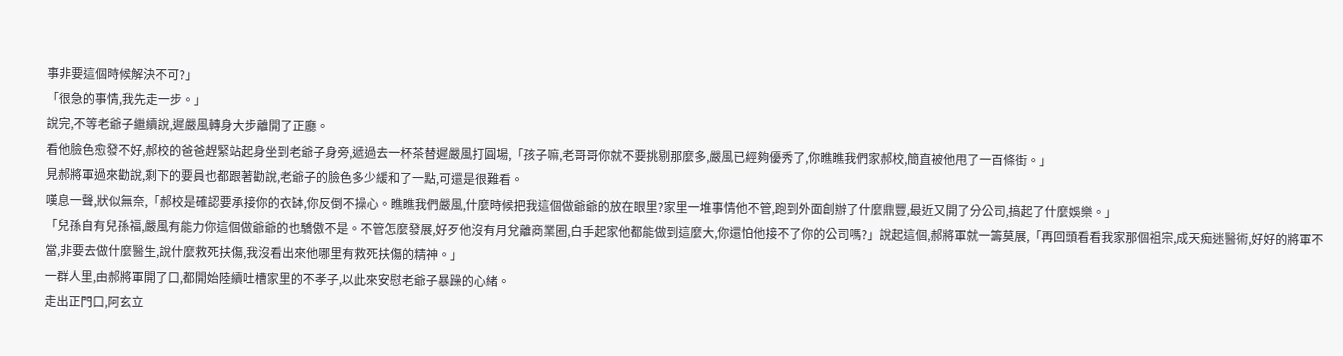事非要這個時候解決不可?」
「很急的事情,我先走一步。」
說完,不等老爺子繼續說,遲嚴風轉身大步離開了正廳。
看他臉色愈發不好,郝校的爸爸趕緊站起身坐到老爺子身旁,遞過去一杯茶替遲嚴風打圓場,「孩子嘛,老哥哥你就不要挑剔那麼多,嚴風已經夠優秀了,你瞧瞧我們家郝校,簡直被他甩了一百條街。」
見郝將軍過來勸說,剩下的要員也都跟著勸說,老爺子的臉色多少緩和了一點,可還是很難看。
嘆息一聲,狀似無奈,「郝校是確認要承接你的衣缽,你反倒不操心。瞧瞧我們嚴風,什麼時候把我這個做爺爺的放在眼里?家里一堆事情他不管,跑到外面創辦了什麼鼎豐,最近又開了分公司,搞起了什麼娛樂。」
「兒孫自有兒孫福,嚴風有能力你這個做爺爺的也驕傲不是。不管怎麼發展,好歹他沒有月兌離商業圈,白手起家他都能做到這麼大,你還怕他接不了你的公司嗎?」說起這個,郝將軍就一籌莫展,「再回頭看看我家那個祖宗,成天痴迷醫術,好好的將軍不當,非要去做什麼醫生,說什麼救死扶傷,我沒看出來他哪里有救死扶傷的精神。」
一群人里,由郝將軍開了口,都開始陸續吐槽家里的不孝子,以此來安慰老爺子暴躁的心緒。
走出正門口,阿玄立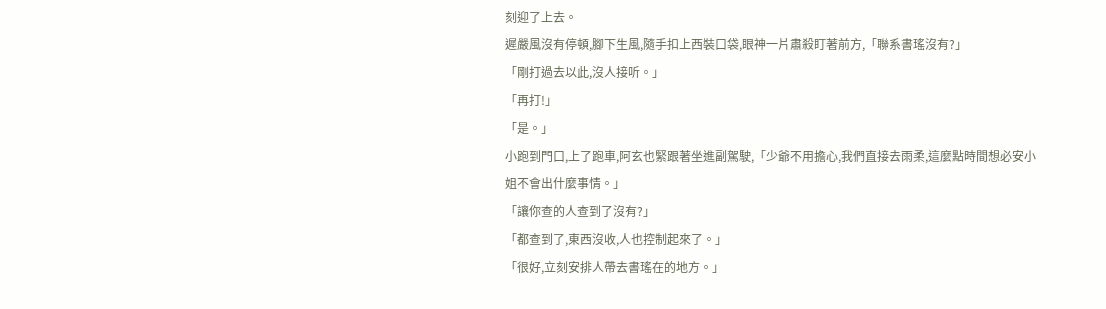刻迎了上去。
遲嚴風沒有停頓,腳下生風,隨手扣上西裝口袋,眼神一片肅殺盯著前方,「聯系書瑤沒有?」
「剛打過去以此,沒人接听。」
「再打!」
「是。」
小跑到門口,上了跑車,阿玄也緊跟著坐進副駕駛,「少爺不用擔心,我們直接去雨柔,這麼點時間想必安小姐不會出什麼事情。」
「讓你查的人查到了沒有?」
「都查到了,東西沒收,人也控制起來了。」
「很好,立刻安排人帶去書瑤在的地方。」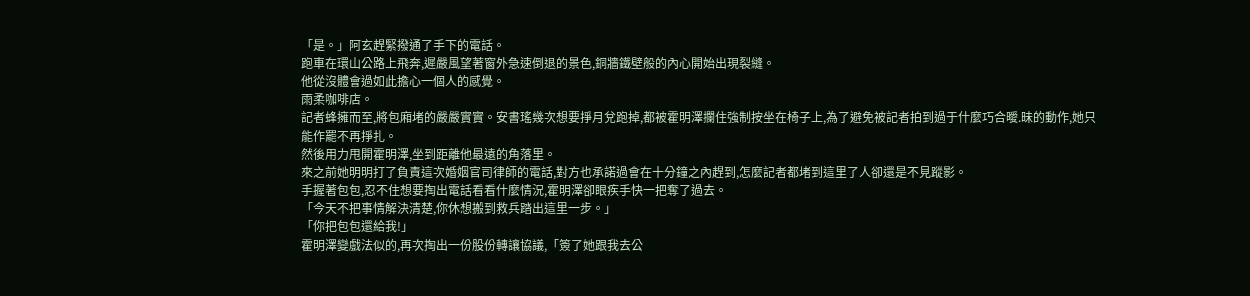「是。」阿玄趕緊撥通了手下的電話。
跑車在環山公路上飛奔,遲嚴風望著窗外急速倒退的景色,銅牆鐵壁般的內心開始出現裂縫。
他從沒體會過如此擔心一個人的感覺。
雨柔咖啡店。
記者蜂擁而至,將包廂堵的嚴嚴實實。安書瑤幾次想要掙月兌跑掉,都被霍明澤攔住強制按坐在椅子上,為了避免被記者拍到過于什麼巧合曖.昧的動作,她只能作罷不再掙扎。
然後用力甩開霍明澤,坐到距離他最遠的角落里。
來之前她明明打了負責這次婚姻官司律師的電話,對方也承諾過會在十分鐘之內趕到,怎麼記者都堵到這里了人卻還是不見蹤影。
手握著包包,忍不住想要掏出電話看看什麼情況,霍明澤卻眼疾手快一把奪了過去。
「今天不把事情解決清楚,你休想搬到救兵踏出這里一步。」
「你把包包還給我!」
霍明澤變戲法似的,再次掏出一份股份轉讓協議,「簽了她跟我去公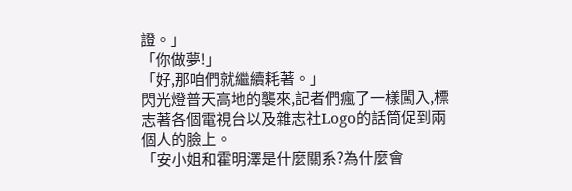證。」
「你做夢!」
「好,那咱們就繼續耗著。」
閃光燈普天高地的襲來,記者們瘋了一樣闖入,標志著各個電視台以及雜志社Logo的話筒促到兩個人的臉上。
「安小姐和霍明澤是什麼關系?為什麼會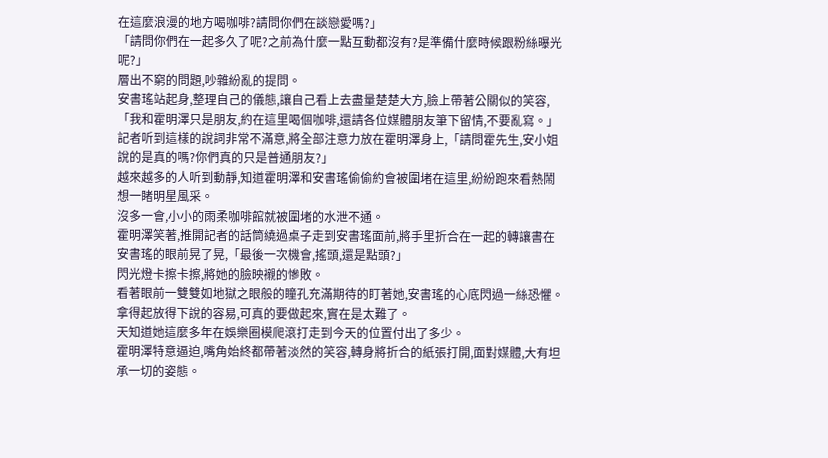在這麼浪漫的地方喝咖啡?請問你們在談戀愛嗎?」
「請問你們在一起多久了呢?之前為什麼一點互動都沒有?是準備什麼時候跟粉絲曝光呢?」
層出不窮的問題,吵雜紛亂的提問。
安書瑤站起身,整理自己的儀態,讓自己看上去盡量楚楚大方,臉上帶著公關似的笑容,「我和霍明澤只是朋友,約在這里喝個咖啡,還請各位媒體朋友筆下留情,不要亂寫。」
記者听到這樣的說詞非常不滿意,將全部注意力放在霍明澤身上,「請問霍先生,安小姐說的是真的嗎?你們真的只是普通朋友?」
越來越多的人听到動靜,知道霍明澤和安書瑤偷偷約會被圍堵在這里,紛紛跑來看熱鬧想一睹明星風采。
沒多一會,小小的雨柔咖啡館就被圍堵的水泄不通。
霍明澤笑著,推開記者的話筒繞過桌子走到安書瑤面前,將手里折合在一起的轉讓書在安書瑤的眼前晃了晃,「最後一次機會,搖頭,還是點頭?」
閃光燈卡擦卡擦,將她的臉映襯的慘敗。
看著眼前一雙雙如地獄之眼般的瞳孔充滿期待的盯著她,安書瑤的心底閃過一絲恐懼。
拿得起放得下說的容易,可真的要做起來,實在是太難了。
天知道她這麼多年在娛樂圈模爬滾打走到今天的位置付出了多少。
霍明澤特意逼迫,嘴角始終都帶著淡然的笑容,轉身將折合的紙張打開,面對媒體,大有坦承一切的姿態。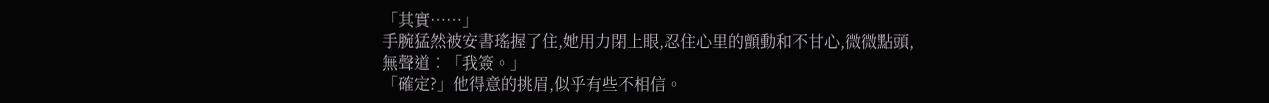「其實……」
手腕猛然被安書瑤握了住,她用力閉上眼,忍住心里的顫動和不甘心,微微點頭,無聲道︰「我簽。」
「確定?」他得意的挑眉,似乎有些不相信。